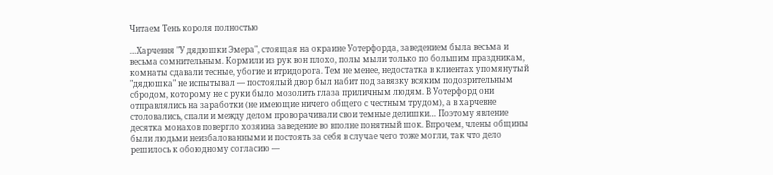Читаем Тень короля полностью

…Харчевня "У дядюшки Эмера", стоящая на окраине Уотерфорда, заведением была весьма и весьма сомнительным. Кормили из рук вон плохо, полы мыли только по большим праздникам, комнаты сдавали тесные, убогие и втридорога. Тем не менее, недостатка в клиентах упомянутый "дядюшка" не испытывал — постоялый двор был набит под завязку всяким подозрительным сбродом, которому не с руки было мозолить глаза приличным людям. В Уотерфорд они отправлялись на заработки (не имеющие ничего общего с честным трудом), а в харчевне столовались, спали и между делом проворачивали свои темные делишки… Поэтому явление десятка монахов повергло хозяина заведение во вполне понятный шок. Впрочем, члены общины были людьми неизбалованными и постоять за себя в случае чего тоже могли, так что дело решилось к обоюдному согласию —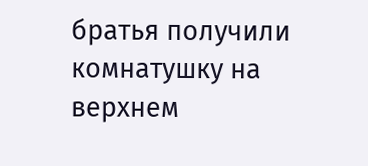братья получили комнатушку на верхнем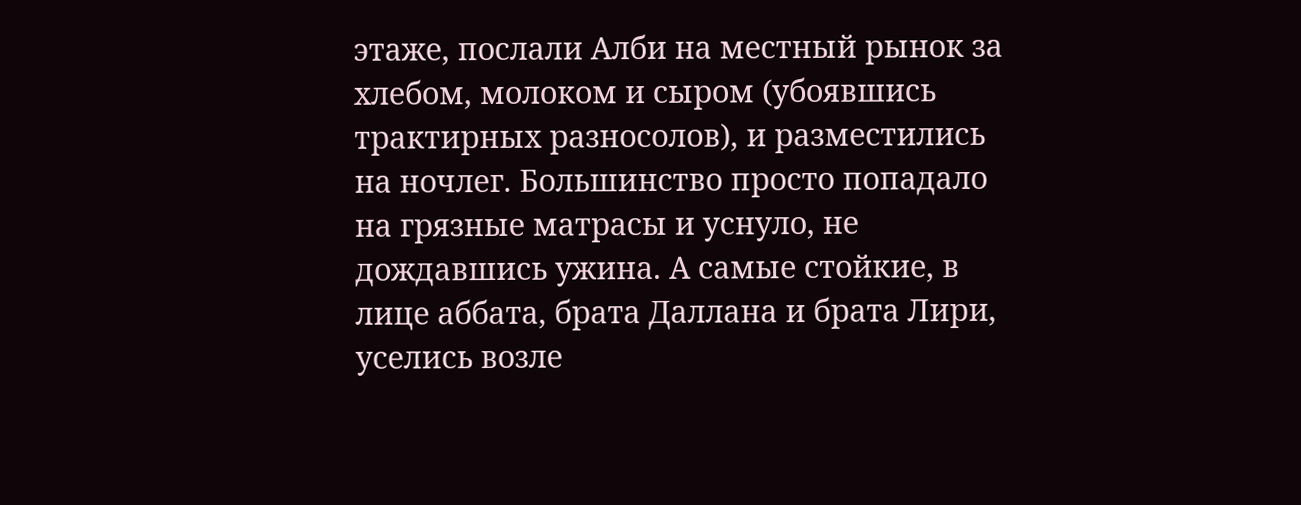этаже, послали Алби на местный рынок за хлебом, молоком и сыром (убоявшись трактирных разносолов), и разместились на ночлег. Большинство просто попадало на грязные матрасы и уснуло, не дождавшись ужина. А самые стойкие, в лице аббата, брата Даллана и брата Лири, уселись возле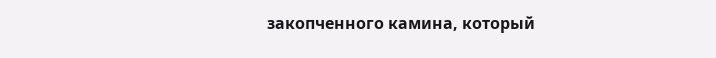закопченного камина, который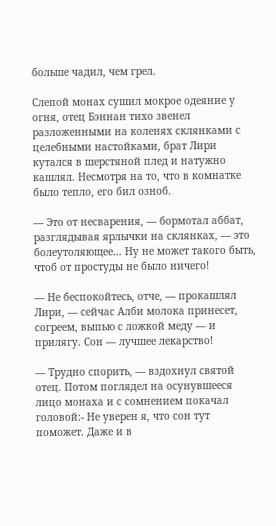больше чадил, чем грел.

Слепой монах сушил мокрое одеяние у огня, отец Бэннан тихо звенел разложенными на коленях склянками с целебными настойками, брат Лири кутался в шерстяной плед и натужно кашлял. Несмотря на то, что в комнатке было тепло, его бил озноб.

— Это от несварения, — бормотал аббат, разглядывая ярлычки на склянках, — это болеутоляющее… Ну не может такого быть, чтоб от простуды не было ничего!

— Не беспокойтесь, отче, — прокашлял Лири, — сейчас Алби молока принесет, согреем, выпью с ложкой меду — и прилягу. Сон — лучшее лекарство!

— Трудно спорить, — вздохнул святой отец. Потом поглядел на осунувшееся лицо монаха и с сомнением покачал головой:- Не уверен я, что сон тут поможет. Даже и в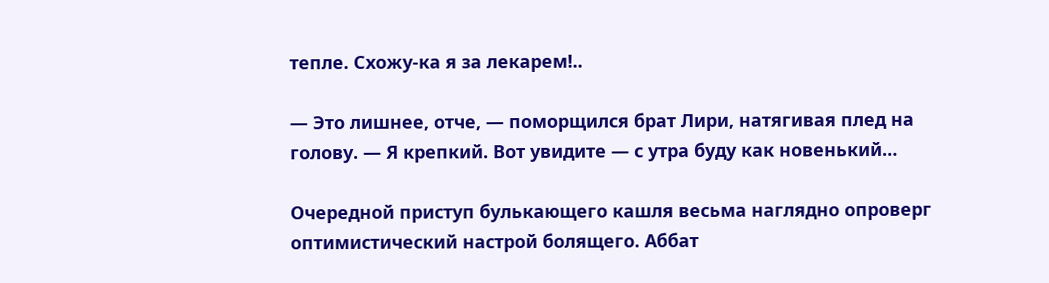тепле. Схожу-ка я за лекарем!..

— Это лишнее, отче, — поморщился брат Лири, натягивая плед на голову. — Я крепкий. Вот увидите — с утра буду как новенький…

Очередной приступ булькающего кашля весьма наглядно опроверг оптимистический настрой болящего. Аббат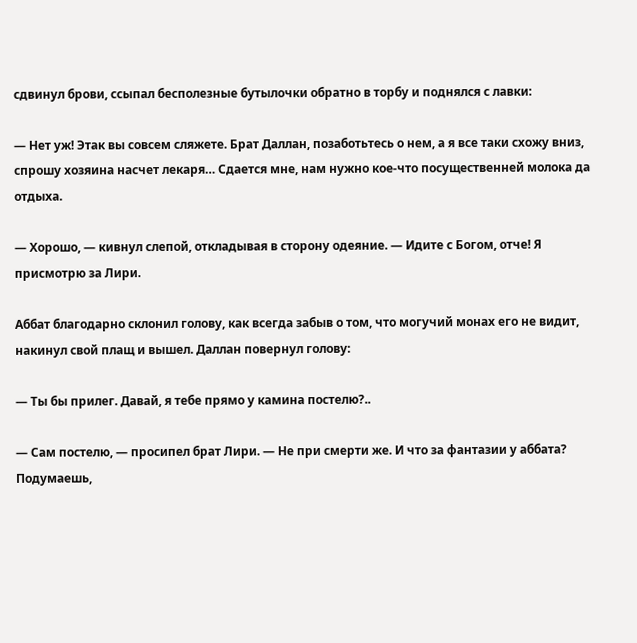сдвинул брови, ссыпал бесполезные бутылочки обратно в торбу и поднялся с лавки:

— Нет уж! Этак вы совсем сляжете. Брат Даллан, позаботьтесь о нем, а я все таки схожу вниз, спрошу хозяина насчет лекаря… Сдается мне, нам нужно кое-что посущественней молока да отдыха.

— Хорошо, — кивнул слепой, откладывая в сторону одеяние. — Идите с Богом, отче! Я присмотрю за Лири.

Аббат благодарно склонил голову, как всегда забыв о том, что могучий монах его не видит, накинул свой плащ и вышел. Даллан повернул голову:

— Ты бы прилег. Давай, я тебе прямо у камина постелю?..

— Сам постелю, — просипел брат Лири. — Не при смерти же. И что за фантазии у аббата? Подумаешь,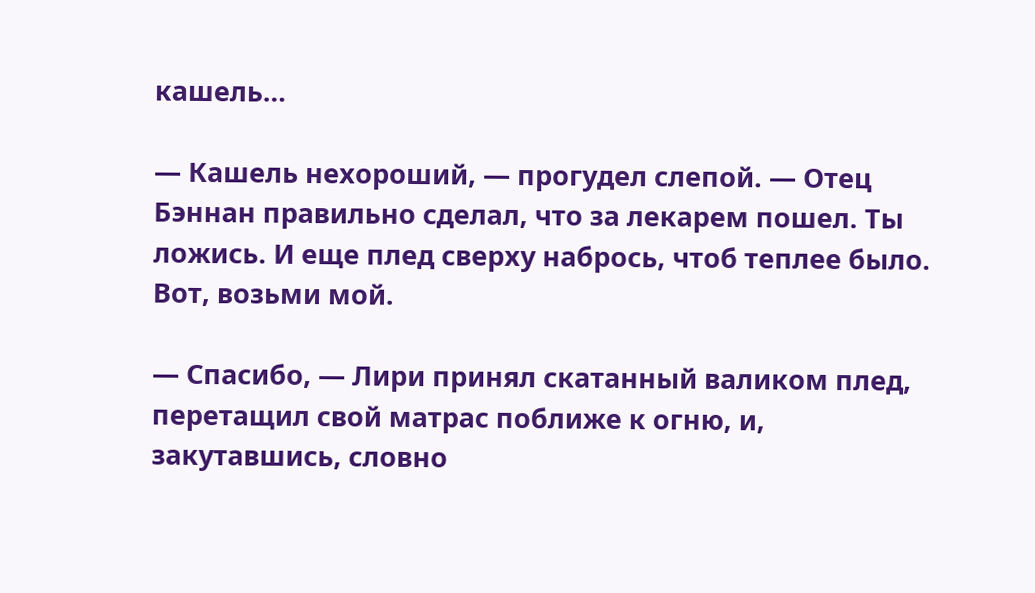кашель…

— Кашель нехороший, — прогудел слепой. — Отец Бэннан правильно сделал, что за лекарем пошел. Ты ложись. И еще плед сверху набрось, чтоб теплее было. Вот, возьми мой.

— Спасибо, — Лири принял скатанный валиком плед, перетащил свой матрас поближе к огню, и, закутавшись, словно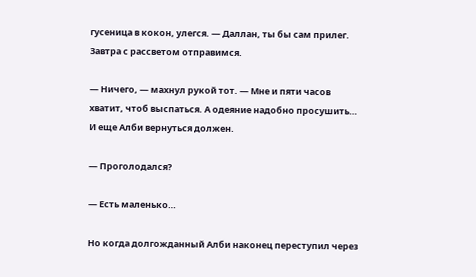гусеница в кокон, улегся. — Даллан, ты бы сам прилег. Завтра с рассветом отправимся.

— Ничего, — махнул рукой тот. — Мне и пяти часов хватит, чтоб выспаться. А одеяние надобно просушить… И еще Алби вернуться должен.

— Проголодался?

— Есть маленько…

Но когда долгожданный Алби наконец переступил через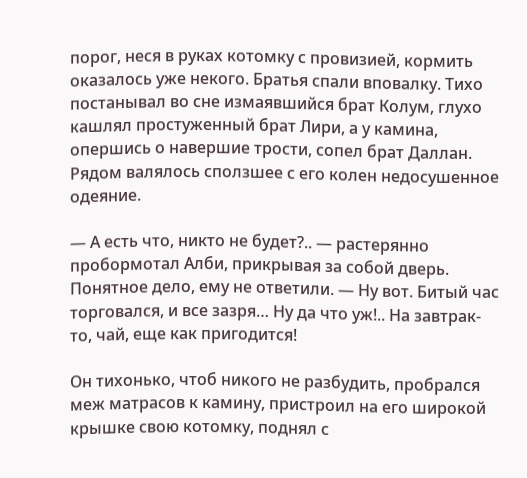порог, неся в руках котомку с провизией, кормить оказалось уже некого. Братья спали вповалку. Тихо постанывал во сне измаявшийся брат Колум, глухо кашлял простуженный брат Лири, а у камина, опершись о навершие трости, сопел брат Даллан. Рядом валялось сползшее с его колен недосушенное одеяние.

— А есть что, никто не будет?.. — растерянно пробормотал Алби, прикрывая за собой дверь. Понятное дело, ему не ответили. — Ну вот. Битый час торговался, и все зазря… Ну да что уж!.. На завтрак-то, чай, еще как пригодится!

Он тихонько, чтоб никого не разбудить, пробрался меж матрасов к камину, пристроил на его широкой крышке свою котомку, поднял с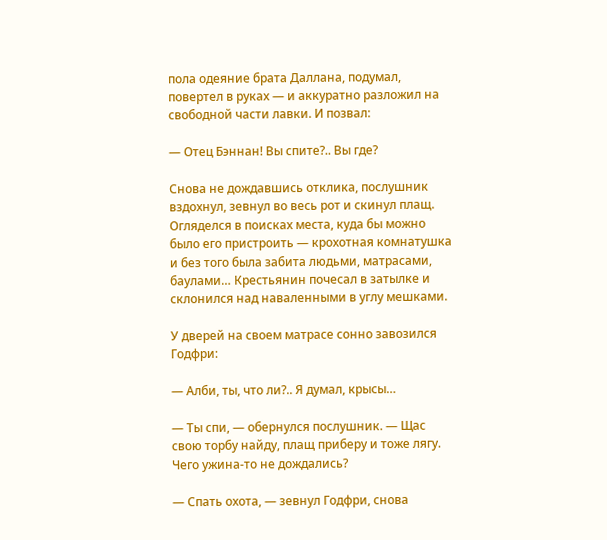пола одеяние брата Даллана, подумал, повертел в руках — и аккуратно разложил на свободной части лавки. И позвал:

— Отец Бэннан! Вы спите?.. Вы где?

Снова не дождавшись отклика, послушник вздохнул, зевнул во весь рот и скинул плащ. Огляделся в поисках места, куда бы можно было его пристроить — крохотная комнатушка и без того была забита людьми, матрасами, баулами… Крестьянин почесал в затылке и склонился над наваленными в углу мешками.

У дверей на своем матрасе сонно завозился Годфри:

— Алби, ты, что ли?.. Я думал, крысы…

— Ты спи, — обернулся послушник. — Щас свою торбу найду, плащ приберу и тоже лягу. Чего ужина-то не дождались?

— Спать охота, — зевнул Годфри, снова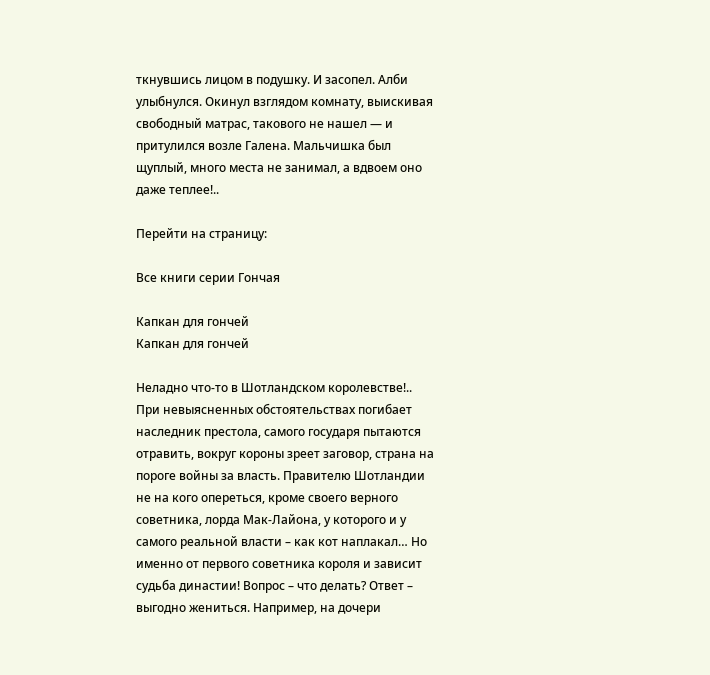ткнувшись лицом в подушку. И засопел. Алби улыбнулся. Окинул взглядом комнату, выискивая свободный матрас, такового не нашел — и притулился возле Галена. Мальчишка был щуплый, много места не занимал, а вдвоем оно даже теплее!..

Перейти на страницу:

Все книги серии Гончая

Капкан для гончей
Капкан для гончей

Неладно что-то в Шотландском королевстве!.. При невыясненных обстоятельствах погибает наследник престола, самого государя пытаются отравить, вокруг короны зреет заговор, страна на пороге войны за власть. Правителю Шотландии не на кого опереться, кроме своего верного советника, лорда Мак-Лайона, у которого и у самого реальной власти – как кот наплакал… Но именно от первого советника короля и зависит судьба династии! Вопрос – что делать? Ответ – выгодно жениться. Например, на дочери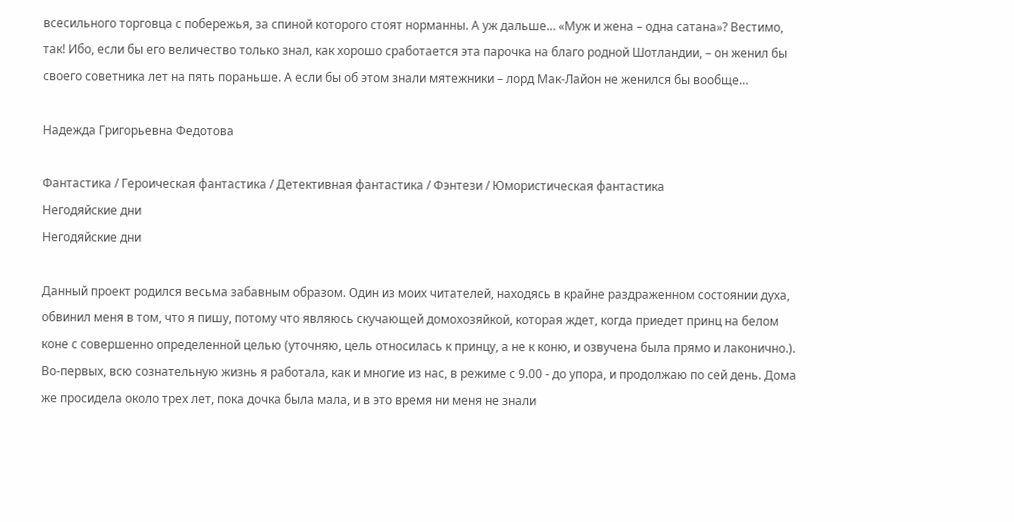всесильного торговца с побережья, за спиной которого стоят норманны. А уж дальше… «Муж и жена – одна сатана»? Вестимо, так! Ибо, если бы его величество только знал, как хорошо сработается эта парочка на благо родной Шотландии, – он женил бы своего советника лет на пять пораньше. А если бы об этом знали мятежники – лорд Мак-Лайон не женился бы вообще…

Надежда Григорьевна Федотова

Фантастика / Героическая фантастика / Детективная фантастика / Фэнтези / Юмористическая фантастика
Негодяйские дни
Негодяйские дни

Данный проект родился весьма забавным образом. Один из моих читателей, находясь в крайне раздраженном состоянии духа, обвинил меня в том, что я пишу, потому что являюсь скучающей домохозяйкой, которая ждет, когда приедет принц на белом коне с совершенно определенной целью (уточняю, цель относилась к принцу, а не к коню, и озвучена была прямо и лаконично.). Во-первых, всю сознательную жизнь я работала, как и многие из нас, в режиме с 9.00 - до упора, и продолжаю по сей день. Дома же просидела около трех лет, пока дочка была мала, и в это время ни меня не знали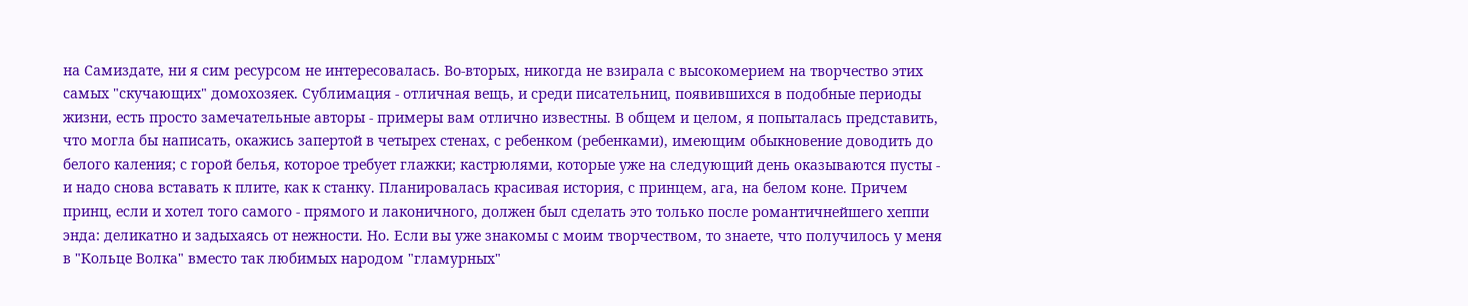на Самиздате, ни я сим ресурсом не интересовалась. Во-вторых, никогда не взирала с высокомерием на творчество этих самых "скучающих" домохозяек. Сублимация - отличная вещь, и среди писательниц, появившихся в подобные периоды жизни, есть просто замечательные авторы - примеры вам отлично известны. В общем и целом, я попыталась представить, что могла бы написать, окажись запертой в четырех стенах, с ребенком (ребенками), имеющим обыкновение доводить до белого каления; с горой белья, которое требует глажки; кастрюлями, которые уже на следующий день оказываются пусты - и надо снова вставать к плите, как к станку. Планировалась красивая история, с принцем, ага, на белом коне. Причем принц, если и хотел того самого - прямого и лаконичного, должен был сделать это только после романтичнейшего хеппи энда: деликатно и задыхаясь от нежности. Но. Если вы уже знакомы с моим творчеством, то знаете, что получилось у меня в "Кольце Волка" вместо так любимых народом "гламурных"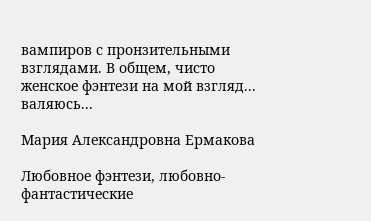вампиров с пронзительными взглядами. В общем, чисто женское фэнтези на мой взгляд... валяюсь...

Мария Александровна Ермакова

Любовное фэнтези, любовно-фантастические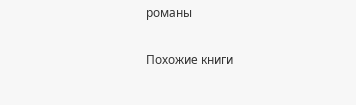романы

Похожие книги